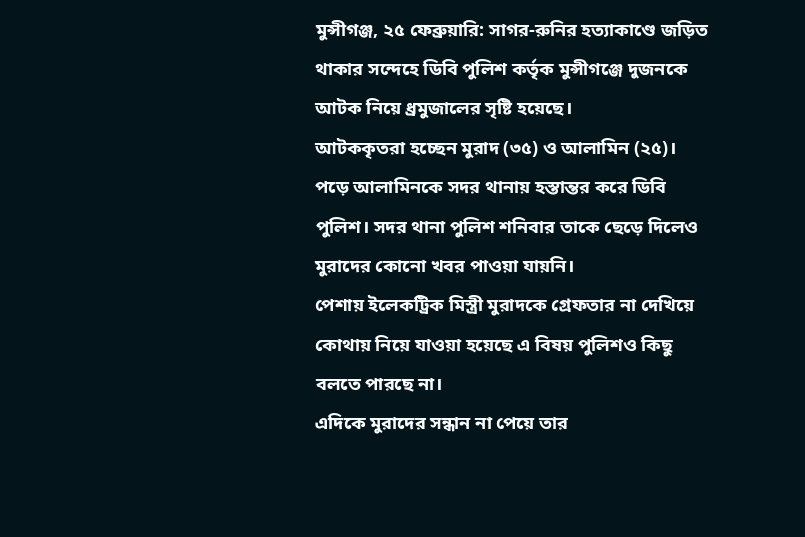মুন্সীগঞ্জ, ২৫ ফেব্রুয়ারি: সাগর-রুনির হত্যাকাণ্ডে জড়িত থাকার সন্দেহে ডিবি পুলিশ কর্তৃক মুন্সীগঞ্জে দুজনকে আটক নিয়ে ধ্রমুজালের সৃষ্টি হয়েছে।
আটককৃতরা হচ্ছেন মুরাদ (৩৫) ও আলামিন (২৫)। পড়ে আলামিনকে সদর থানায় হস্তান্তর করে ডিবি পুলিশ। সদর থানা পুলিশ শনিবার তাকে ছেড়ে দিলেও মুরাদের কোনো খবর পাওয়া যায়নি।
পেশায় ইলেকট্রিক মিস্ত্রী মুরাদকে গ্রেফতার না দেখিয়ে কোথায় নিয়ে যাওয়া হয়েছে এ বিষয় পুলিশও কিছু বলতে পারছে না।
এদিকে মুরাদের সন্ধান না পেয়ে তার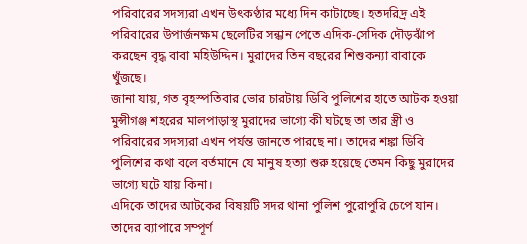পরিবারের সদস্যরা এখন উৎকণ্ঠার মধ্যে দিন কাটাচ্ছে। হতদরিদ্র এই পরিবারের উপার্জনক্ষম ছেলেটির সন্ধান পেতে এদিক-সেদিক দৌড়ঝাঁপ করছেন বৃদ্ধ বাবা মহিউদ্দিন। মুরাদের তিন বছরের শিশুকন্যা বাবাকে খুঁজছে।
জানা যায়, গত বৃহস্পতিবার ভোর চারটায় ডিবি পুলিশের হাতে আটক হওয়া মুন্সীগঞ্জ শহরের মালপাড়াস্থ মুরাদের ভাগ্যে কী ঘটছে তা তার স্ত্রী ও পরিবারের সদস্যরা এখন পর্যন্ত জানতে পারছে না। তাদের শঙ্কা ডিবি পুলিশের কথা বলে বর্তমানে যে মানুষ হত্যা শুরু হয়েছে তেমন কিছু মুরাদের ভাগ্যে ঘটে যায় কিনা।
এদিকে তাদের আটকের বিষয়টি সদর থানা পুলিশ পুরোপুরি চেপে যান। তাদের ব্যাপারে সম্পূর্ণ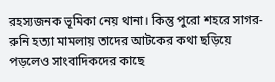রহস্যজনক ভূমিকা নেয় থানা। কিন্তু পুরো শহরে সাগর-রুনি হত্যা মামলায় তাদের আটকের কথা ছড়িয়ে পড়লেও সাংবাদিকদের কাছে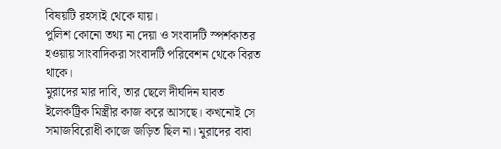বিষয়টি রহস্যই থেকে যায়।
পুলিশ কোনো তথ্য না দেয়া ও সংবাদটি স্পর্শকাতর হওয়ায় সাংবাদিকরা সংবাদটি পরিবেশন থেকে বিরত থাকে।
মুরাদের মার দাবি, তার ছেলে দীর্ঘদিন যাবত ইলেকট্রিক মিস্ত্রীর কাজ করে আসছে। কখনোই সে সমাজবিরোধী কাজে জড়িত ছিল না। মুরাদের বাবা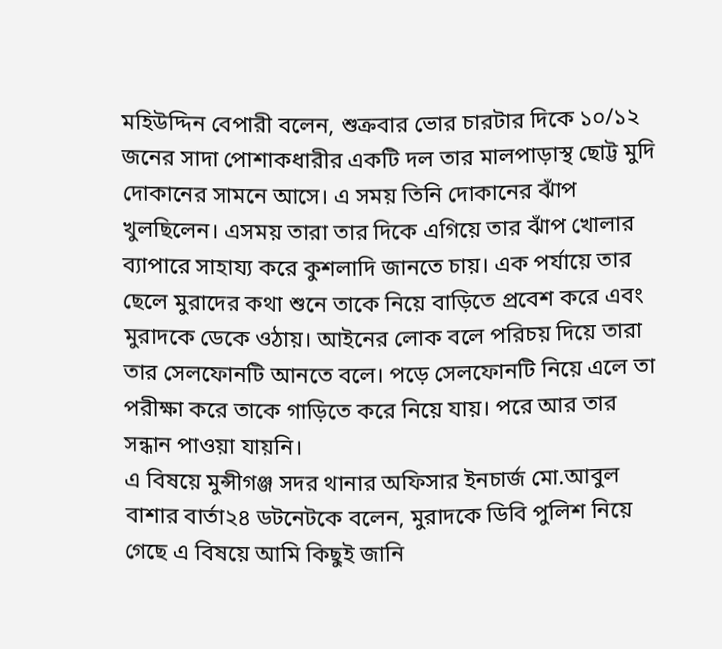মহিউদ্দিন বেপারী বলেন, শুক্রবার ভোর চারটার দিকে ১০/১২ জনের সাদা পোশাকধারীর একটি দল তার মালপাড়াস্থ ছোট্ট মুদি দোকানের সামনে আসে। এ সময় তিনি দোকানের ঝাঁপ খুলছিলেন। এসময় তারা তার দিকে এগিয়ে তার ঝাঁপ খোলার ব্যাপারে সাহায্য করে কুশলাদি জানতে চায়। এক পর্যায়ে তার ছেলে মুরাদের কথা শুনে তাকে নিয়ে বাড়িতে প্রবেশ করে এবং মুরাদকে ডেকে ওঠায়। আইনের লোক বলে পরিচয় দিয়ে তারা তার সেলফোনটি আনতে বলে। পড়ে সেলফোনটি নিয়ে এলে তা পরীক্ষা করে তাকে গাড়িতে করে নিয়ে যায়। পরে আর তার সন্ধান পাওয়া যায়নি।
এ বিষয়ে মুন্সীগঞ্জ সদর থানার অফিসার ইনচার্জ মো.আবুল বাশার বার্তা২৪ ডটনেটকে বলেন, মুরাদকে ডিবি পুলিশ নিয়ে গেছে এ বিষয়ে আমি কিছুই জানি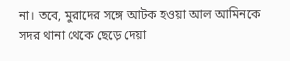না। তবে, মুরাদের সঙ্গে আটক হওয়া আল আমিনকে সদর থানা থেকে ছেড়ে দেয়া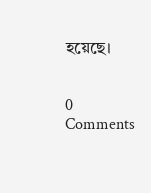হয়েছে।


0 Comments